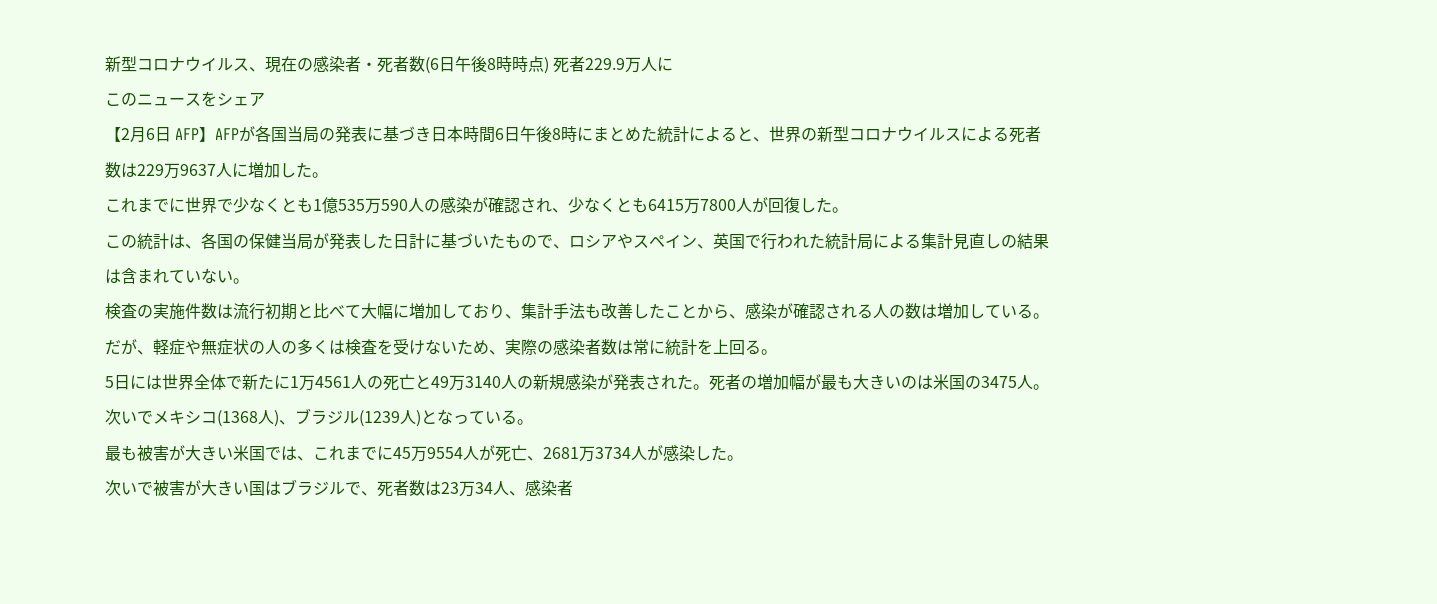新型コロナウイルス、現在の感染者・死者数(6日午後8時時点) 死者229.9万人に
このニュースをシェア
【2月6日 AFP】AFPが各国当局の発表に基づき日本時間6日午後8時にまとめた統計によると、世界の新型コロナウイルスによる死者数は229万9637人に増加した。
これまでに世界で少なくとも1億535万590人の感染が確認され、少なくとも6415万7800人が回復した。
この統計は、各国の保健当局が発表した日計に基づいたもので、ロシアやスペイン、英国で行われた統計局による集計見直しの結果は含まれていない。
検査の実施件数は流行初期と比べて大幅に増加しており、集計手法も改善したことから、感染が確認される人の数は増加している。だが、軽症や無症状の人の多くは検査を受けないため、実際の感染者数は常に統計を上回る。
5日には世界全体で新たに1万4561人の死亡と49万3140人の新規感染が発表された。死者の増加幅が最も大きいのは米国の3475人。次いでメキシコ(1368人)、ブラジル(1239人)となっている。
最も被害が大きい米国では、これまでに45万9554人が死亡、2681万3734人が感染した。
次いで被害が大きい国はブラジルで、死者数は23万34人、感染者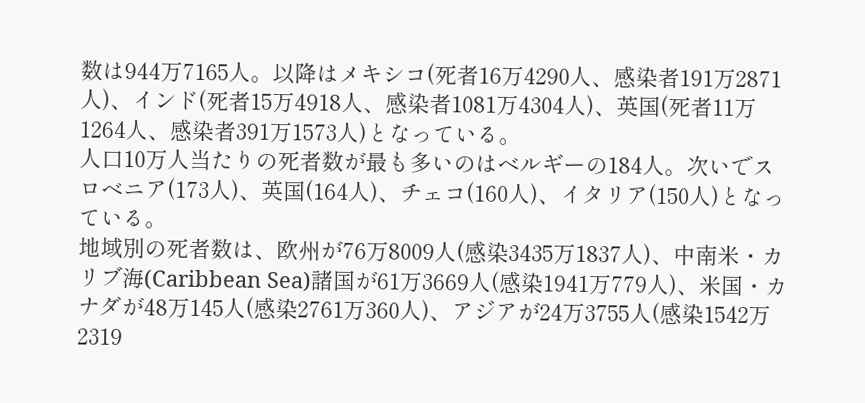数は944万7165人。以降はメキシコ(死者16万4290人、感染者191万2871人)、インド(死者15万4918人、感染者1081万4304人)、英国(死者11万1264人、感染者391万1573人)となっている。
人口10万人当たりの死者数が最も多いのはベルギーの184人。次いでスロベニア(173人)、英国(164人)、チェコ(160人)、イタリア(150人)となっている。
地域別の死者数は、欧州が76万8009人(感染3435万1837人)、中南米・カリブ海(Caribbean Sea)諸国が61万3669人(感染1941万779人)、米国・カナダが48万145人(感染2761万360人)、アジアが24万3755人(感染1542万2319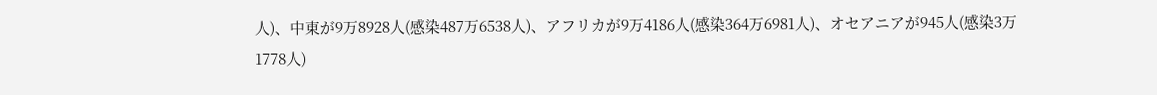人)、中東が9万8928人(感染487万6538人)、アフリカが9万4186人(感染364万6981人)、オセアニアが945人(感染3万1778人)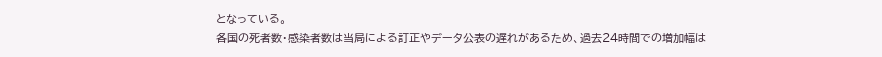となっている。
各国の死者数・感染者数は当局による訂正やデータ公表の遅れがあるため、過去24時間での増加幅は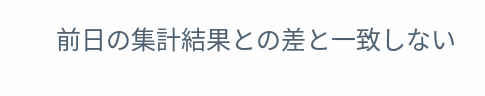前日の集計結果との差と一致しない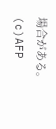場合がある。(c)AFP